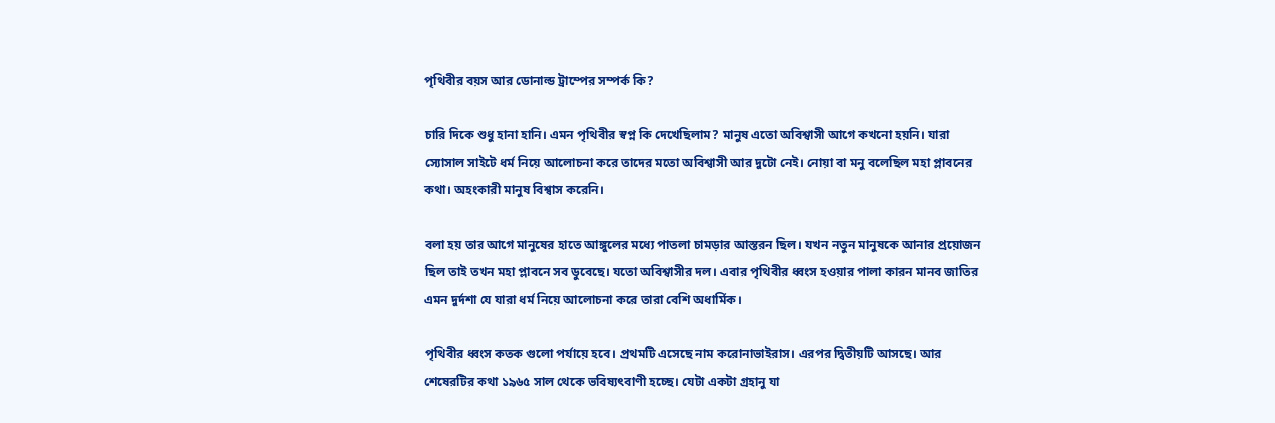পৃথিবীর বয়স আর ডোনাল্ড ট্রাম্পের সম্পর্ক কি?

চারি দিকে শুধু হানা হানি। এমন পৃথিবীর স্বপ্ন কি দেখেছিলাম? মানুষ এতো অবিশ্বাসী আগে কখনো হয়নি। যারা স্যোসাল সাইটে ধর্ম নিয়ে আলোচনা করে তাদের মতো অবিশ্বাসী আর দুটো নেই। নোয়া বা মনু বলেছিল মহা প্লাবনের কথা। অহংকারী মানুষ বিশ্বাস করেনি।

বলা হয় তার আগে মানুষের হাতে আঙ্গুলের মধ্যে পাতলা চামড়ার আস্তরন ছিল। যখন নতুন মানুষকে আনার প্রয়োজন ছিল তাই তখন মহা প্লাবনে সব ডুবেছে। যতো অবিশ্বাসীর দল। এবার পৃথিবীর ধ্বংস হওয়ার পালা কারন মানব জাতির এমন দুর্দশা যে যারা ধর্ম নিয়ে আলোচনা করে তারা বেশি অধার্মিক।

পৃথিবীর ধ্বংস কতক গুলো পর্যায়ে হবে। প্রথমটি এসেছে নাম করোনাভাইরাস। এরপর দ্বিতীয়টি আসছে। আর শেষেরটির কথা ১৯৬৫ সাল থেকে ভবিষ্যৎবাণী হচ্ছে। যেটা একটা গ্রহানু যা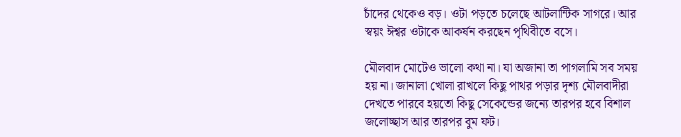চাঁদের থেকেও বড়। ওটা পড়তে চলেছে আটলান্টিক সাগরে। আর স্বয়ং ঈশ্বর ওটাকে আকর্ষন করছেন পৃথিবীতে বসে।

মৌলবাদ মোটেও ভালো কথা না। যা অজানা তা পাগলামি সব সময় হয় না। জানালা খোলা রাখলে কিছু পাথর পড়ার দৃশ্য মৌলবাদীরা দেখতে পারবে হয়তো কিছু সেকেন্ডের জন্যে তারপর হবে বিশাল জলোচ্ছাস আর তারপর বুম ফট।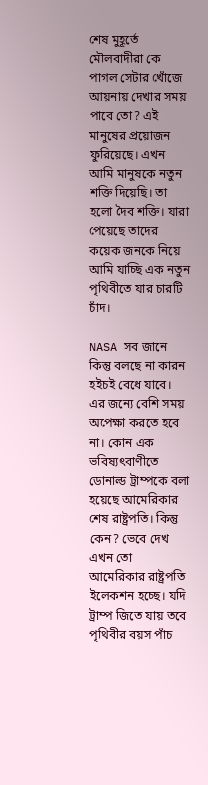শেষ মুহূর্তে মৌলবাদীরা কে পাগল সেটার খোঁজে আয়নায় দেখার সময় পাবে তো? এই মানুষের প্রয়োজন ফুরিয়েছে। এখন আমি মানুষকে নতুন শক্তি দিয়েছি। তা হলো দৈব শক্তি। যারা পেয়েছে তাদের কয়েক জনকে নিয়ে আমি যাচ্ছি এক নতুন পৃথিবীতে যার চারটি চাঁদ।

NASA সব জানে কিন্তু বলছে না কারন হইচই বেধে যাবে। এর জন্যে বেশি সময় অপেক্ষা করতে হবে না। কোন এক ভবিষ্যৎবাণীতে ডোনাল্ড ট্রাম্পকে বলা হয়েছে আমেরিকার শেষ রাষ্ট্রপতি। কিন্তু কেন? ভেবে দেখ এখন তো আমেরিকার রাষ্ট্রপতি ইলেকশন হচ্ছে। যদি ট্রাম্প জিতে যায় তবে পৃথিবীর বয়স পাঁচ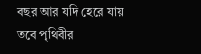বছর আর যদি হেরে যায় তবে পৃথিবীর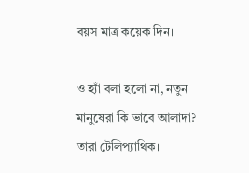বয়স মাত্র কয়েক দিন।

ও হ্যাঁ বলা হলো না, নতুন মানুষেরা কি ভাবে আলাদা? তারা টেলিপ্যাথিক।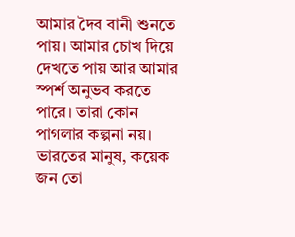আমার দৈব বানী শুনতে পায়। আমার চোখ দিয়ে দেখতে পায় আর আমার স্পর্শ অনুভব করতে পারে। তারা কোন পাগলার কল্পনা নয়। ভারতের মানুষ, কয়েক জন তো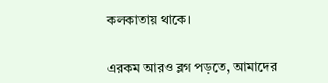কলকাতায় থাকে।


এরকম আরও ব্লগ পড়তে, আমাদের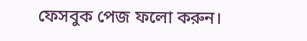ফেসবুক পেজ ফলো করুন।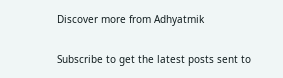Discover more from Adhyatmik

Subscribe to get the latest posts sent to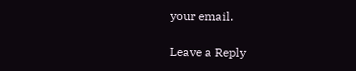your email.

Leave a Reply